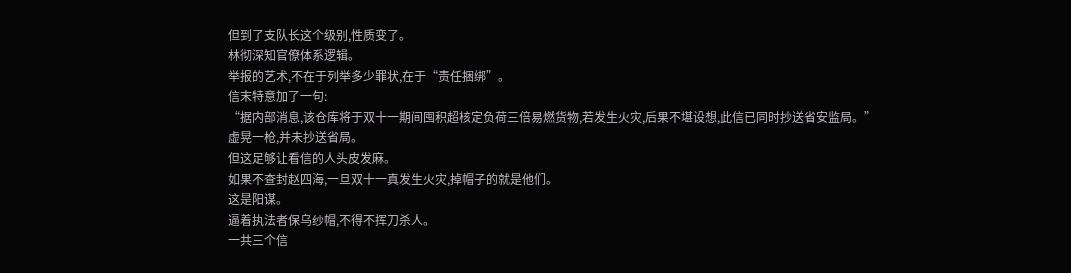但到了支队长这个级别,性质变了。
林彻深知官僚体系逻辑。
举报的艺术,不在于列举多少罪状,在于“责任捆绑”。
信末特意加了一句:
“据内部消息,该仓库将于双十一期间囤积超核定负荷三倍易燃货物,若发生火灾,后果不堪设想,此信已同时抄送省安监局。”
虚晃一枪,并未抄送省局。
但这足够让看信的人头皮发麻。
如果不查封赵四海,一旦双十一真发生火灾,掉帽子的就是他们。
这是阳谋。
逼着执法者保乌纱帽,不得不挥刀杀人。
一共三个信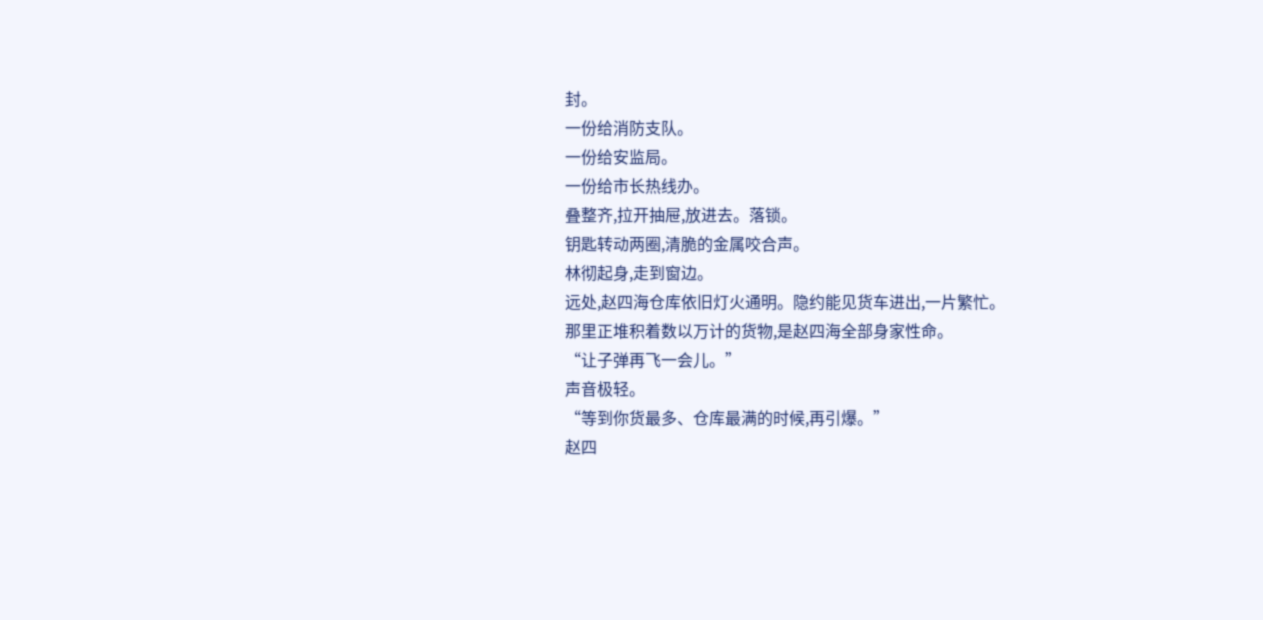封。
一份给消防支队。
一份给安监局。
一份给市长热线办。
叠整齐,拉开抽屉,放进去。落锁。
钥匙转动两圈,清脆的金属咬合声。
林彻起身,走到窗边。
远处,赵四海仓库依旧灯火通明。隐约能见货车进出,一片繁忙。
那里正堆积着数以万计的货物,是赵四海全部身家性命。
“让子弹再飞一会儿。”
声音极轻。
“等到你货最多、仓库最满的时候,再引爆。”
赵四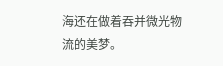海还在做着吞并微光物流的美梦。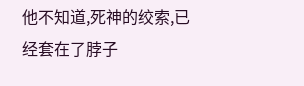他不知道,死神的绞索,已经套在了脖子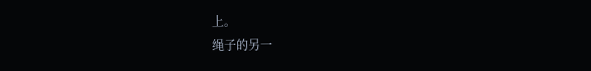上。
绳子的另一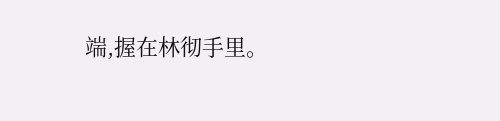端,握在林彻手里。